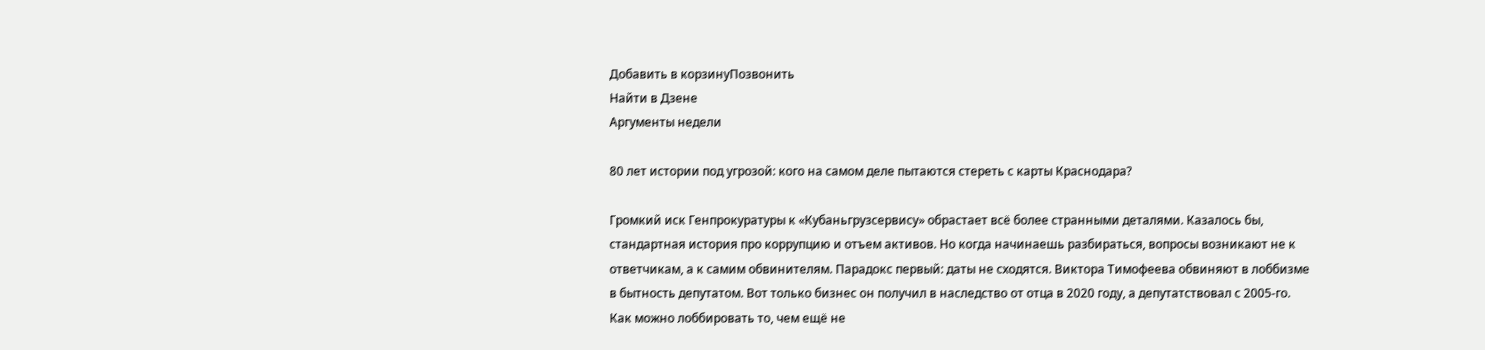Добавить в корзинуПозвонить
Найти в Дзене
Аргументы недели

80 лет истории под угрозой: кого на самом деле пытаются стереть с карты Краснодара?

Громкий иск Генпрокуратуры к «Кубаньгрузсервису» обрастает всё более странными деталями. Казалось бы, стандартная история про коррупцию и отъем активов. Но когда начинаешь разбираться, вопросы возникают не к ответчикам, а к самим обвинителям. Парадокс первый: даты не сходятся. Виктора Тимофеева обвиняют в лоббизме в бытность депутатом. Вот только бизнес он получил в наследство от отца в 2020 году, а депутатствовал с 2005-го. Как можно лоббировать то, чем ещё не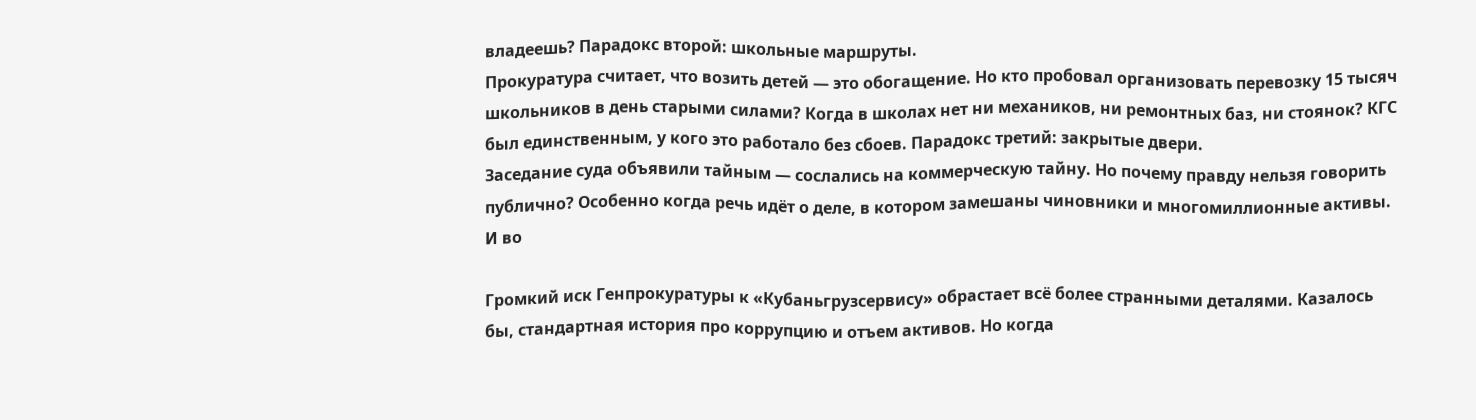владеешь? Парадокс второй: школьные маршруты.
Прокуратура считает, что возить детей — это обогащение. Но кто пробовал организовать перевозку 15 тысяч школьников в день старыми силами? Когда в школах нет ни механиков, ни ремонтных баз, ни стоянок? КГС был единственным, у кого это работало без сбоев. Парадокс третий: закрытые двери.
Заседание суда объявили тайным — сослались на коммерческую тайну. Но почему правду нельзя говорить публично? Особенно когда речь идёт о деле, в котором замешаны чиновники и многомиллионные активы. И во

Громкий иск Генпрокуратуры к «Кубаньгрузсервису» обрастает всё более странными деталями. Казалось бы, стандартная история про коррупцию и отъем активов. Но когда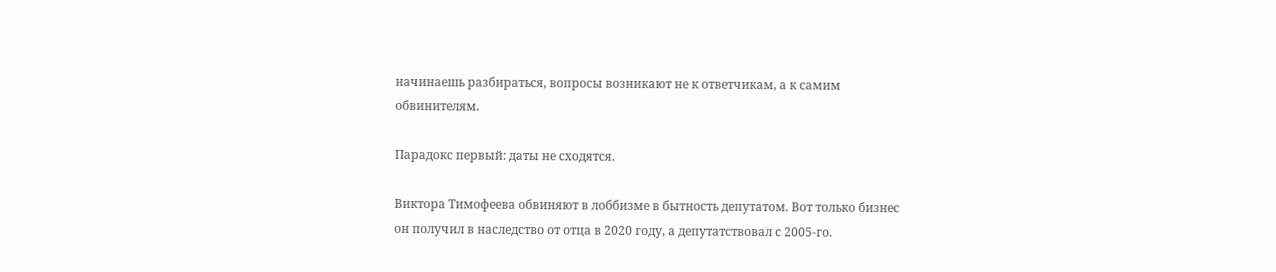начинаешь разбираться, вопросы возникают не к ответчикам, а к самим обвинителям.

Парадокс первый: даты не сходятся.

Виктора Тимофеева обвиняют в лоббизме в бытность депутатом. Вот только бизнес он получил в наследство от отца в 2020 году, а депутатствовал с 2005-го.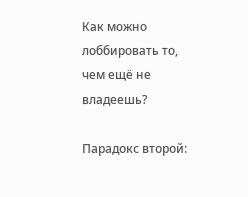Как можно лоббировать то, чем ещё не владеешь?

Парадокс второй: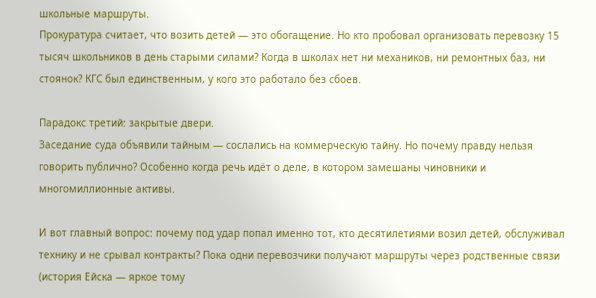школьные маршруты.
Прокуратура считает, что возить детей — это обогащение. Но кто пробовал организовать перевозку 15 тысяч школьников в день старыми силами? Когда в школах нет ни механиков, ни ремонтных баз, ни стоянок? КГС был единственным, у кого это работало без сбоев.

Парадокс третий: закрытые двери.
Заседание суда объявили тайным — сослались на коммерческую тайну. Но почему правду нельзя говорить публично? Особенно когда речь идёт о деле, в котором замешаны чиновники и многомиллионные активы.

И вот главный вопрос: почему под удар попал именно тот, кто десятилетиями возил детей, обслуживал технику и не срывал контракты? Пока одни перевозчики получают маршруты через родственные связи (история Ейска — яркое тому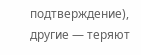подтверждение), другие — теряют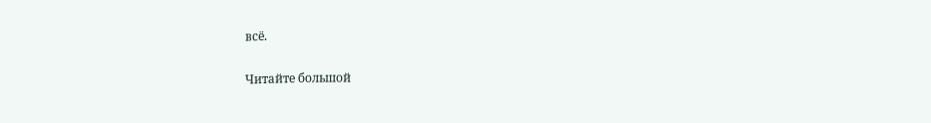всё.

Читайте большой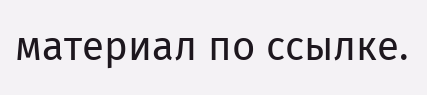материал по ссылке.